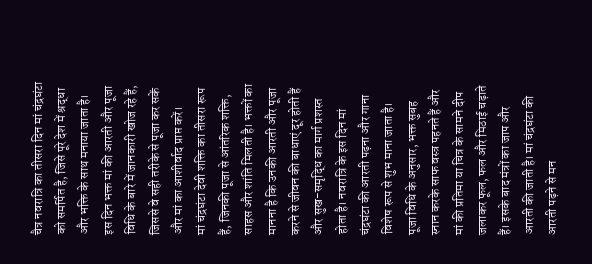चैत्र नवरात्रि का तीसरा दिन मां चंद्रघंटा को समर्पित है, जिसे पूरे देश में श्रद्धा और भक्ति के साथ मनाया जाता है। इस दिन भक्त मां की आरती और पूजा विधि के बारे में जानकारी खोज रहे हैं, जिससे वे सही तरीके से पूजा कर सकें और मां का आशीर्वाद प्राप्त करें।
मां चंद्रघंटा देवी शक्ति का तीसरा रूप हैं, जिनकी पूजा से आंतरिक शक्ति, साहस और शांति मिलती है। भक्तों का मानना है कि उनकी आरती और पूजा करने से जीवन की बाधाएं दूर होती हैं और सुख-समृद्धि का मार्ग प्रशस्त होता है। नवरात्रि के इस दिन मां चंद्रघंटा की आरती पढ़ना और गाना विशेष रूप से शुभ माना जाता है।
पूजा विधि के अनुसार, भक्त सुबह स्नान करके साफ वस्त्र पहनते हैं और मां की प्रतिमा या चित्र के सामने दीप जलाकर फूल, फल और मिठाई चढ़ाते हैं। इसके बाद मंत्रों का जाप और आरती की जाती है। मां चंद्रघंटा की आरती पढ़ने से मन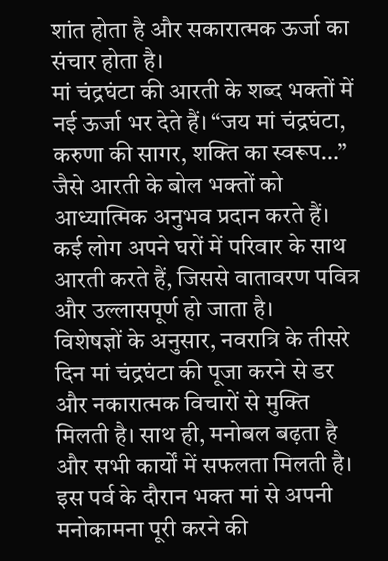शांत होता है और सकारात्मक ऊर्जा का संचार होता है।
मां चंद्रघंटा की आरती के शब्द भक्तों में नई ऊर्जा भर देते हैं। “जय मां चंद्रघंटा, करुणा की सागर, शक्ति का स्वरूप…” जैसे आरती के बोल भक्तों को आध्यात्मिक अनुभव प्रदान करते हैं। कई लोग अपने घरों में परिवार के साथ आरती करते हैं, जिससे वातावरण पवित्र और उल्लासपूर्ण हो जाता है।
विशेषज्ञों के अनुसार, नवरात्रि के तीसरे दिन मां चंद्रघंटा की पूजा करने से डर और नकारात्मक विचारों से मुक्ति मिलती है। साथ ही, मनोबल बढ़ता है और सभी कार्यों में सफलता मिलती है। इस पर्व के दौरान भक्त मां से अपनी मनोकामना पूरी करने की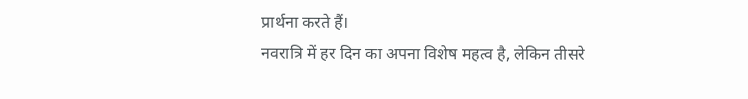प्रार्थना करते हैं।
नवरात्रि में हर दिन का अपना विशेष महत्व है, लेकिन तीसरे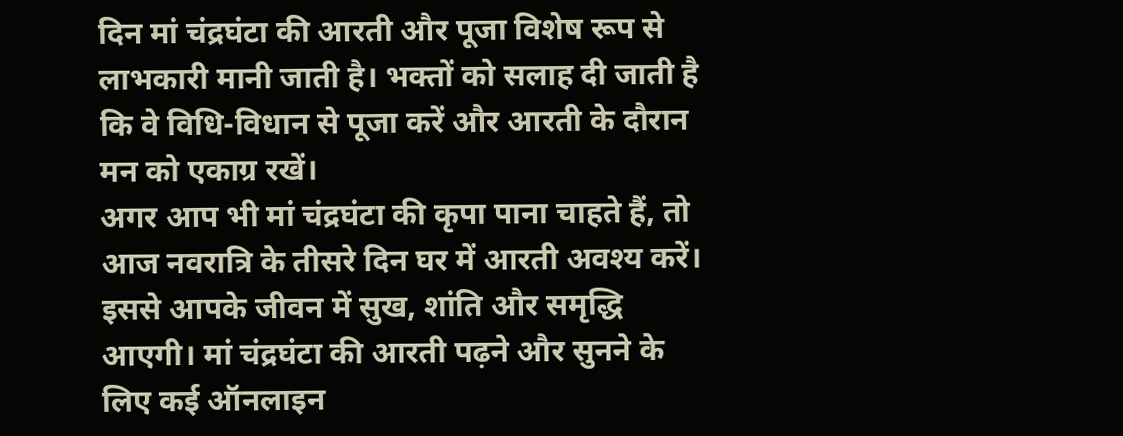दिन मां चंद्रघंटा की आरती और पूजा विशेष रूप से लाभकारी मानी जाती है। भक्तों को सलाह दी जाती है कि वे विधि-विधान से पूजा करें और आरती के दौरान मन को एकाग्र रखें।
अगर आप भी मां चंद्रघंटा की कृपा पाना चाहते हैं, तो आज नवरात्रि के तीसरे दिन घर में आरती अवश्य करें। इससे आपके जीवन में सुख, शांति और समृद्धि आएगी। मां चंद्रघंटा की आरती पढ़ने और सुनने के लिए कई ऑनलाइन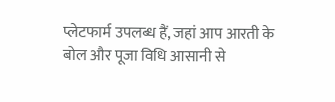प्लेटफार्म उपलब्ध हैं, जहां आप आरती के बोल और पूजा विधि आसानी से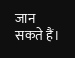जान सकते हैं।